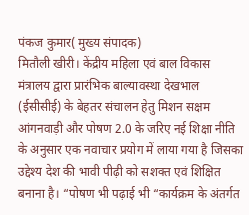पंकज कुमार( मुख्य संपादक)
मितौली खीरी। केंद्रीय महिला एवं बाल विकास मंत्रालय द्वारा प्रारंभिक बाल्यावस्था देखभाल (ईसीसीई) के बेहतर संचालन हेतु मिशन सक्षम आंगनवाड़ी और पोषण 2.0 के जरिए नई शिक्षा नीति के अनुसार एक नवाचार प्रयोग में लाया गया है जिसका उद्देश्य देश की भावी पीढ़ी को सशक्त एवं शिक्षित बनाना है। “पोषण भी पढ़ाई भी “कार्यक्रम के अंतर्गत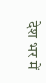देश भर में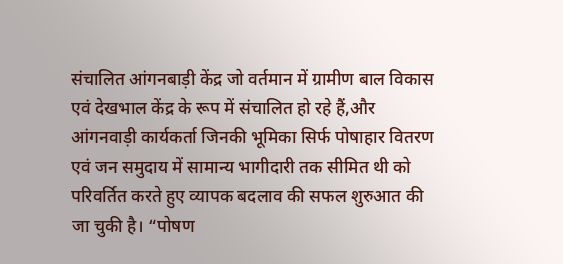संचालित आंगनबाड़ी केंद्र जो वर्तमान में ग्रामीण बाल विकास एवं देखभाल केंद्र के रूप में संचालित हो रहे हैं,और आंगनवाड़ी कार्यकर्ता जिनकी भूमिका सिर्फ पोषाहार वितरण एवं जन समुदाय में सामान्य भागीदारी तक सीमित थी को परिवर्तित करते हुए व्यापक बदलाव की सफल शुरुआत की जा चुकी है। “पोषण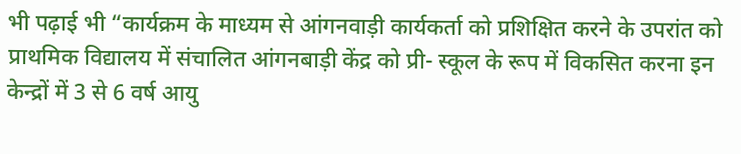भी पढ़ाई भी “कार्यक्रम के माध्यम से आंगनवाड़ी कार्यकर्ता को प्रशिक्षित करने के उपरांत को प्राथमिक विद्यालय में संचालित आंगनबाड़ी केंद्र को प्री- स्कूल के रूप में विकसित करना इन केन्द्रों में 3 से 6 वर्ष आयु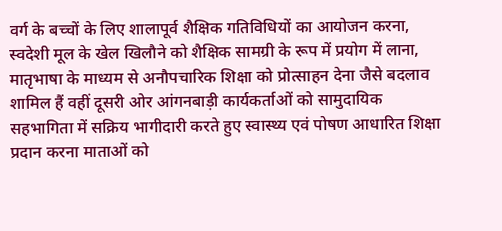वर्ग के बच्चों के लिए शालापूर्व शैक्षिक गतिविधियों का आयोजन करना, स्वदेशी मूल के खेल खिलौने को शैक्षिक सामग्री के रूप में प्रयोग में लाना, मातृभाषा के माध्यम से अनौपचारिक शिक्षा को प्रोत्साहन देना जैसे बदलाव शामिल हैं वहीं दूसरी ओर आंगनबाड़ी कार्यकर्ताओं को सामुदायिक सहभागिता में सक्रिय भागीदारी करते हुए स्वास्थ्य एवं पोषण आधारित शिक्षा प्रदान करना माताओं को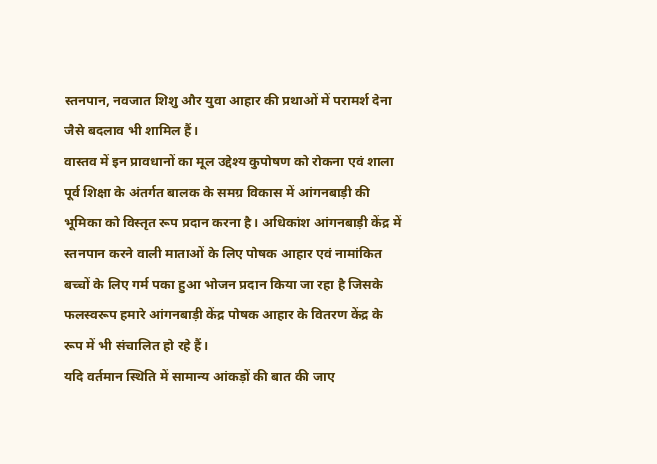स्तनपान, नवजात शिशु और युवा आहार की प्रथाओं में परामर्श देना जैसे बदलाव भी शामिल हैं।
वास्तव में इन प्रावधानों का मूल उद्देश्य कुपोषण को रोकना एवं शाला पूर्व शिक्षा के अंतर्गत बालक के समग्र विकास में आंगनबाड़ी की भूमिका को विस्तृत रूप प्रदान करना है। अधिकांश आंगनबाड़ी केंद्र में स्तनपान करने वाली माताओं के लिए पोषक आहार एवं नामांकित बच्चों के लिए गर्म पका हुआ भोजन प्रदान किया जा रहा है जिसके फलस्वरूप हमारे आंगनबाड़ी केंद्र पोषक आहार के वितरण केंद्र के रूप में भी संचालित हो रहे हैं।
यदि वर्तमान स्थिति में सामान्य आंकड़ों की बात की जाए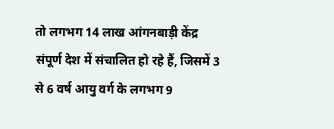तो लगभग 14 लाख आंगनबाड़ी केंद्र संपूर्ण देश में संचालित हो रहे हैं, जिसमें 3 से 6 वर्ष आयु वर्ग के लगभग 9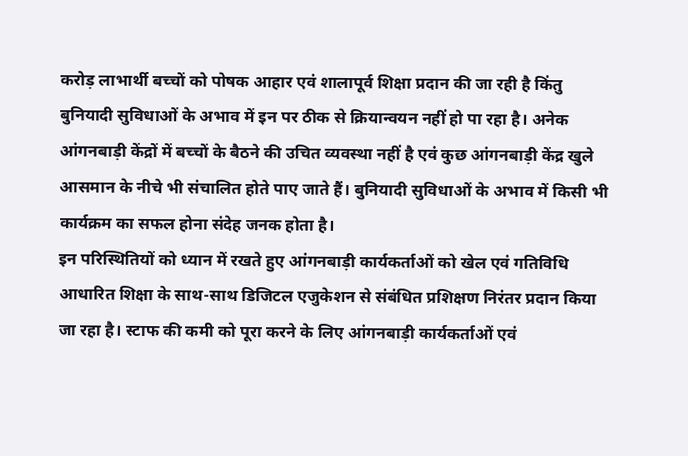करोड़ लाभार्थी बच्चों को पोषक आहार एवं शालापूर्व शिक्षा प्रदान की जा रही है किंतु बुनियादी सुविधाओं के अभाव में इन पर ठीक से क्रियान्वयन नहीं हो पा रहा है। अनेक आंगनबाड़ी केंद्रों में बच्चों के बैठने की उचित व्यवस्था नहीं है एवं कुछ आंगनबाड़ी केंद्र खुले आसमान के नीचे भी संचालित होते पाए जाते हैं। बुनियादी सुविधाओं के अभाव में किसी भी कार्यक्रम का सफल होना संदेह जनक होता है।
इन परिस्थितियों को ध्यान में रखते हुए आंगनबाड़ी कार्यकर्ताओं को खेल एवं गतिविधि आधारित शिक्षा के साथ-साथ डिजिटल एजुकेशन से संबंधित प्रशिक्षण निरंतर प्रदान किया जा रहा है। स्टाफ की कमी को पूरा करने के लिए आंगनबाड़ी कार्यकर्ताओं एवं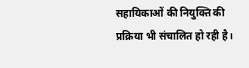सहायिकाओं की नियुक्ति की प्रक्रिया भी संचालित हो रही है।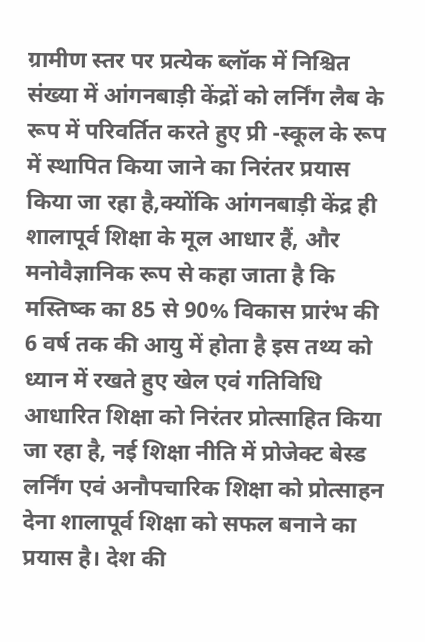ग्रामीण स्तर पर प्रत्येक ब्लॉक में निश्चित संख्या में आंगनबाड़ी केंद्रों को लर्निंग लैब के रूप में परिवर्तित करते हुए प्री -स्कूल के रूप में स्थापित किया जाने का निरंतर प्रयास किया जा रहा है,क्योंकि आंगनबाड़ी केंद्र ही शालापूर्व शिक्षा के मूल आधार हैं, और मनोवैज्ञानिक रूप से कहा जाता है कि मस्तिष्क का 85 से 90% विकास प्रारंभ की 6 वर्ष तक की आयु में होता है इस तथ्य को ध्यान में रखते हुए खेल एवं गतिविधि आधारित शिक्षा को निरंतर प्रोत्साहित किया जा रहा है, नई शिक्षा नीति में प्रोजेक्ट बेस्ड लर्निंग एवं अनौपचारिक शिक्षा को प्रोत्साहन देना शालापूर्व शिक्षा को सफल बनाने का प्रयास है। देश की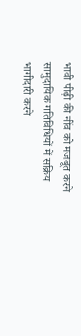भावी पीढ़ी की नींव को मजबूत करने सामुदायिक गतिविधियों में सक्रिय भागीदारी करने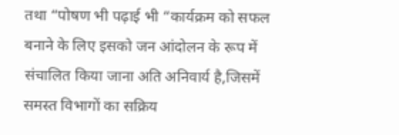तथा “पोषण भी पढ़ाई भी “कार्यक्रम को सफल बनाने के लिए इसको जन आंदोलन के रूप में संचालित किया जाना अति अनिवार्य है,जिसमें समस्त विभागों का सक्रिय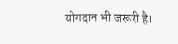योगदान भी जरूरी है।